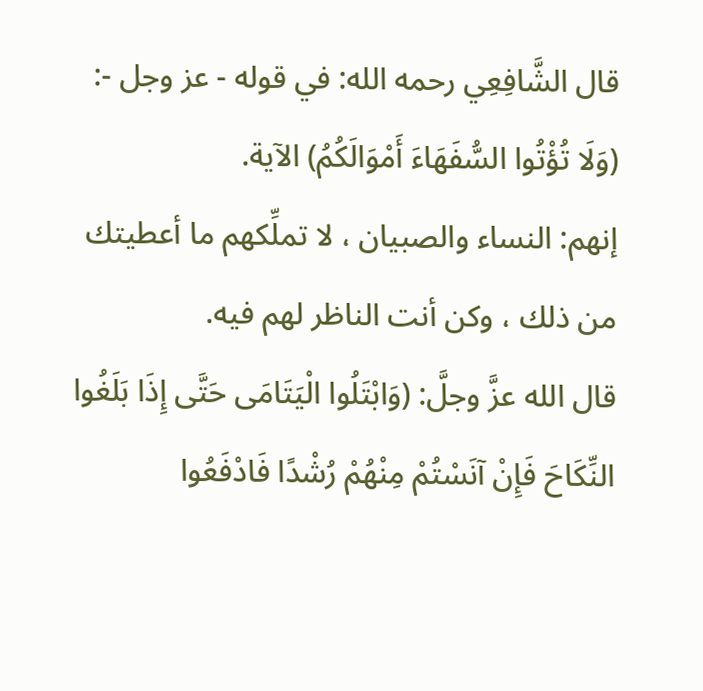قال الشَّافِعِي رحمه الله: في قوله - عز وجل -: (وَلَا تُؤْتُوا السُّفَهَاءَ أَمْوَالَكُمُ) الآية.
إنهم: النساء والصبيان ، لا تملِّكهم ما أعطيتك من ذلك ، وكن أنت الناظر لهم فيه.
قال الله عزَّ وجلَّ: (وَابْتَلُوا الْيَتَامَى حَتَّى إِذَا بَلَغُوا النِّكَاحَ فَإِنْ آنَسْتُمْ مِنْهُمْ رُشْدًا فَادْفَعُوا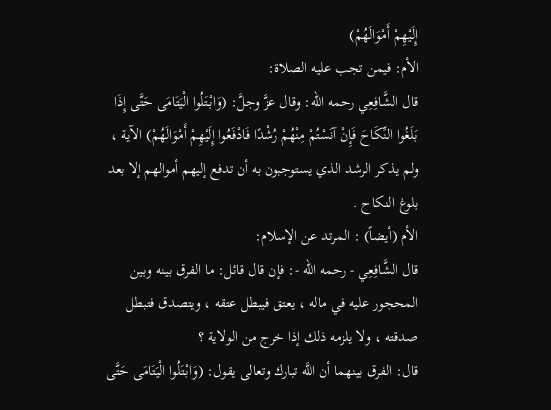إِلَيْهِمْ أَمْوَالَهُمْ)
الأم: فيمن تجب عليه الصلاة:
قال الشَّافِعِي رحمه الله: وقال عزَّ وجلَّ: (وَابْتَلُوا الْيَتَامَى حَتَّى إِذَا بَلَغُوا النِّكَاحَ فَإِنْ آنَسْتُمْ مِنْهُمْ رُشْدًا فَادْفَعُوا إِلَيْهِمْ أَمْوَالَهُمْ) الآية ، ولم يذكر الرشد الذي يستوجبون به أن تدفع إليهم أموالهم إلا بعد بلوغ النكاح .
الأم (أيضاً) : المرتد عن الإسلام:
قال الشَّافِعِي - رحمه الله -: فإن قال قائل: ما الفرق بينه وبين المحجور عليه في ماله ، يعتق فيبطل عتقه ، ويتصدق فتبطل صدقته ، ولا يلزمه ذلك إذا خرج من الولاية ؟
قال: الفرق بينهما أن اللَّه تبارك وتعالى يقول: (وَابْتَلُوا الْيَتَامَى حَتَّى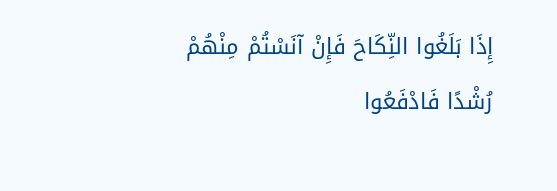إِذَا بَلَغُوا النِّكَاحَ فَإِنْ آنَسْتُمْ مِنْهُمْ رُشْدًا فَادْفَعُوا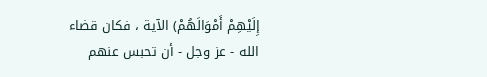إِلَيْهِمْ أَمْوَالَهُمْ) الآية ، فكان قضاء الله - عز وجل - أن تحبس عنهم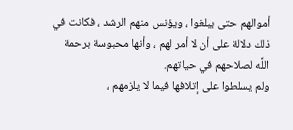أموالهم حتى يبلغوا ، ويؤنس منهم الرشد ، فكانت في ذلك دلالة على أن لا أمر لهم ، وأنها محبوسة برحمة اللَّه لصلاحهم في حياتهم.
ولم يسلطوا على إتلافها فيما لا يلزمهم ،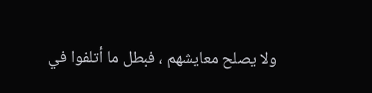ولا يصلح معايشهم ، فبطل ما أتلفوا في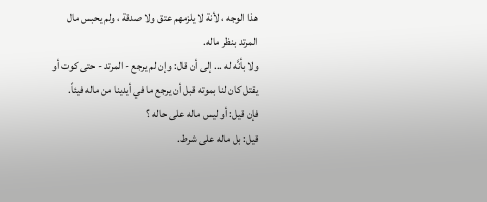هذا الوجه ، لأنة لا يلزمهم عتق ولا صدقة ، ولم يحبس مال المرتد بنظر ماله.
ولا بأنَّه له ... إلى أن قال: وإن لم يرجع - المرتد - حتى كوت أو يقتل كان لنا بموته قبل أن يرجع ما في أيدينا من ماله فيئاً.
فإن قيل: أو ليس ماله على حاله ؟
قيل: بل ماله على شرط.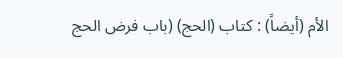الأم (أيضاً) : كتاب (الحج) (باب فرض الحج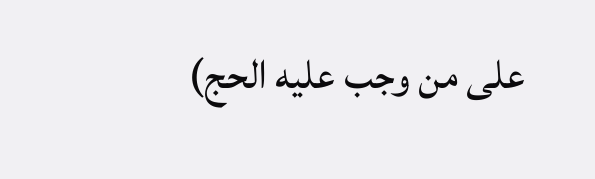على من وجب عليه الحج)